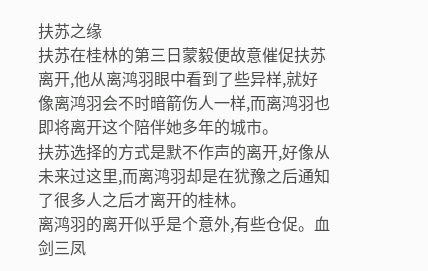扶苏之缘
扶苏在桂林的第三日蒙毅便故意催促扶苏离开,他从离鸿羽眼中看到了些异样,就好像离鸿羽会不时暗箭伤人一样,而离鸿羽也即将离开这个陪伴她多年的城市。
扶苏选择的方式是默不作声的离开,好像从未来过这里,而离鸿羽却是在犹豫之后通知了很多人之后才离开的桂林。
离鸿羽的离开似乎是个意外,有些仓促。血剑三凤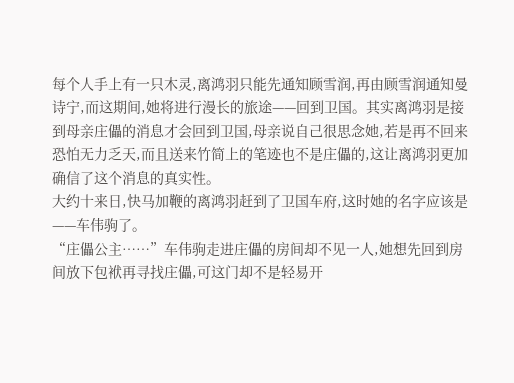每个人手上有一只木灵,离鸿羽只能先通知顾雪润,再由顾雪润通知曼诗宁,而这期间,她将进行漫长的旅途——回到卫国。其实离鸿羽是接到母亲庄儡的消息才会回到卫国,母亲说自己很思念她,若是再不回来恐怕无力乏天,而且送来竹简上的笔迹也不是庄儡的,这让离鸿羽更加确信了这个消息的真实性。
大约十来日,快马加鞭的离鸿羽赶到了卫国车府,这时她的名字应该是——车伟驹了。
“庄儡公主……”车伟驹走进庄儡的房间却不见一人,她想先回到房间放下包袱再寻找庄儡,可这门却不是轻易开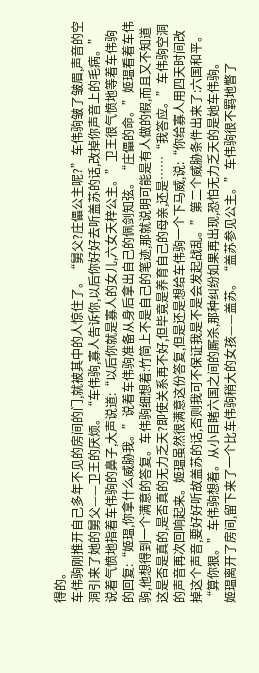得的。
车伟驹刚推开自己多年不见的房间的门,就被其中的人惊住了。“舅父?庄儡公主呢?”车伟驹皱了皱眉,声音的空洞引来了她的舅父——卫王的厌烦。“车伟驹,寡人告诉你,以后你好好去听盖苏的话,改掉你声音上的毛病。”说着气愤地指着车伟驹的鼻子,大声说道:“以后你就是寡人的女儿,六女天梓公主。”卫王很气愤地等着车伟驹的回复:“姬瑥,你拿什么威胁我。”说着车伟驹准备从身后拿出自己的佩剑知弦。“庄儡的命。”姬瑥看着车伟驹,他想得到一个满意的答复。车伟驹细想着:竹简上不是自己的笔迹,那就说明可能是有人做的假,而且又不知道这是否是真的,是否真的无力乏天?即使关系再不好,但毕竟是养育自己的母亲,还是……“我答应。”车伟驹空洞的声音再次回响起来。姬瑥虽然很满意这份答复,但是还是想给车伟驹一个下马威,说:“你给寡人用四天时间改掉这个声音,要好好听故盖苏的话,否则我可不保证我是不是会发起战乱。”第二个威胁条件出来了:六国和平。“算你狠。”车伟驹想着。从小目睹六国之间的厮杀,那种纠纷如果再出现,恐怕无力乏天的是她车伟驹。
姬瑥离开了房间,留下来了一个比车伟驹稍大的女孩——盖苏。“盖苏参见公主。”车伟驹很不羁地瞥了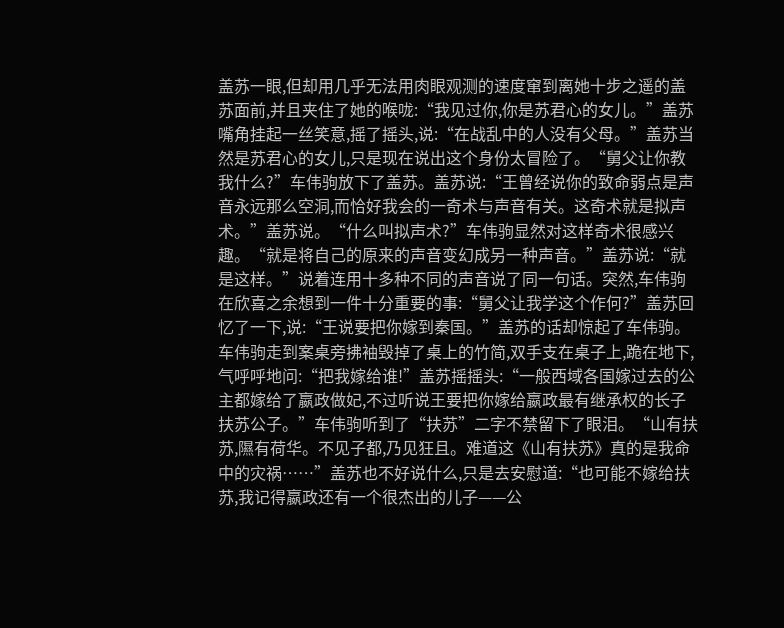盖苏一眼,但却用几乎无法用肉眼观测的速度窜到离她十步之遥的盖苏面前,并且夹住了她的喉咙:“我见过你,你是苏君心的女儿。”盖苏嘴角挂起一丝笑意,摇了摇头,说:“在战乱中的人没有父母。”盖苏当然是苏君心的女儿,只是现在说出这个身份太冒险了。“舅父让你教我什么?”车伟驹放下了盖苏。盖苏说:“王曾经说你的致命弱点是声音永远那么空洞,而恰好我会的一奇术与声音有关。这奇术就是拟声术。”盖苏说。“什么叫拟声术?”车伟驹显然对这样奇术很感兴趣。“就是将自己的原来的声音变幻成另一种声音。”盖苏说:“就是这样。”说着连用十多种不同的声音说了同一句话。突然,车伟驹在欣喜之余想到一件十分重要的事:“舅父让我学这个作何?”盖苏回忆了一下,说:“王说要把你嫁到秦国。”盖苏的话却惊起了车伟驹。车伟驹走到案桌旁拂袖毁掉了桌上的竹简,双手支在桌子上,跪在地下,气呼呼地问:“把我嫁给谁!”盖苏摇摇头:“一般西域各国嫁过去的公主都嫁给了嬴政做妃,不过听说王要把你嫁给嬴政最有继承权的长子扶苏公子。”车伟驹听到了“扶苏”二字不禁留下了眼泪。“山有扶苏,隰有荷华。不见子都,乃见狂且。难道这《山有扶苏》真的是我命中的灾祸……”盖苏也不好说什么,只是去安慰道:“也可能不嫁给扶苏,我记得嬴政还有一个很杰出的儿子——公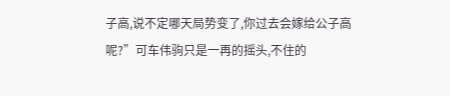子高,说不定哪天局势变了,你过去会嫁给公子高呢?”可车伟驹只是一再的摇头,不住的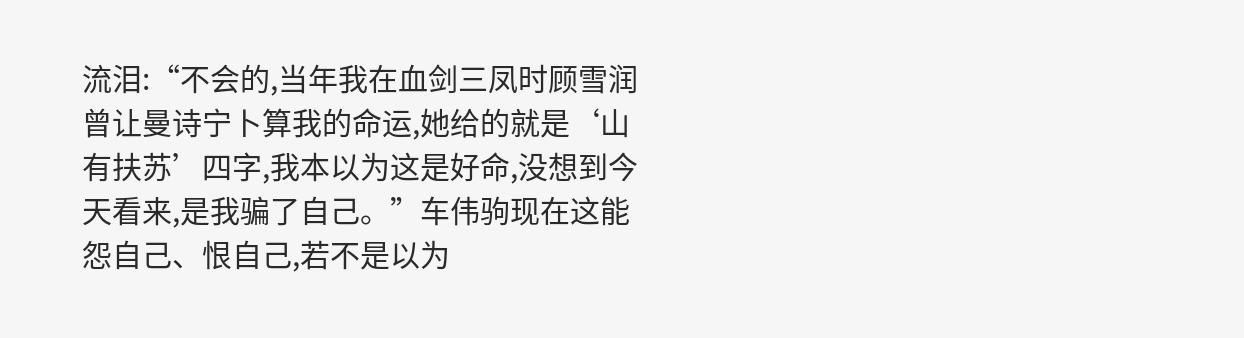流泪:“不会的,当年我在血剑三凤时顾雪润曾让曼诗宁卜算我的命运,她给的就是‘山有扶苏’四字,我本以为这是好命,没想到今天看来,是我骗了自己。”车伟驹现在这能怨自己、恨自己,若不是以为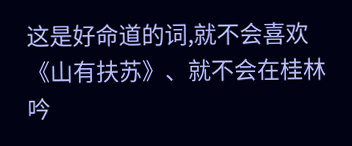这是好命道的词,就不会喜欢《山有扶苏》、就不会在桂林吟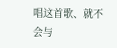唱这首歌、就不会与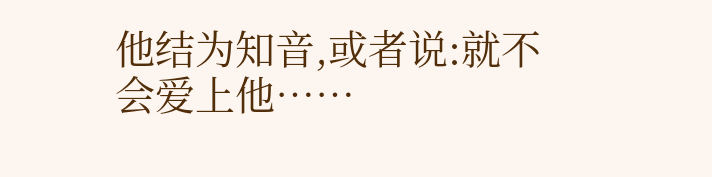他结为知音,或者说:就不会爱上他……